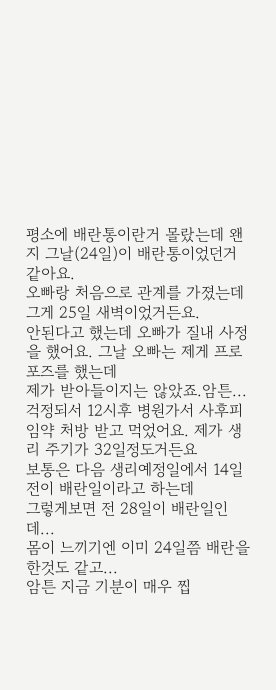평소에 배란통이란거 몰랐는데 왠지 그날(24일)이 배란통이었던거 같아요.
오빠랑 처음으로 관계를 가졌는데 그게 25일 새벽이었거든요.
안된다고 했는데 오빠가 질내 사정을 했어요. 그날 오빠는 제게 프로포즈를 했는데
제가 받아들이지는 않았죠.암튼...
걱정되서 12시후 병원가서 사후피임약 처방 받고 먹었어요. 제가 생리 주기가 32일정도거든요
보통은 다음 생리예정일에서 14일전이 배란일이라고 하는데
그렇게보면 전 28일이 배란일인데...
몸이 느끼기엔 이미 24일쯤 배란을 한것도 같고...
암튼 지금 기분이 매우 찝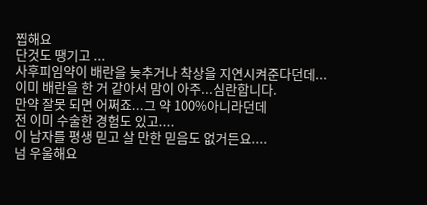찝해요
단것도 땡기고 ...
사후피임약이 배란을 늦추거나 착상을 지연시켜준다던데...
이미 배란을 한 거 같아서 맘이 아주...심란합니다.
만약 잘못 되면 어쩌죠...그 약 100%아니라던데
전 이미 수술한 경험도 있고....
이 남자를 평생 믿고 살 만한 믿음도 없거든요....
넘 우울해요